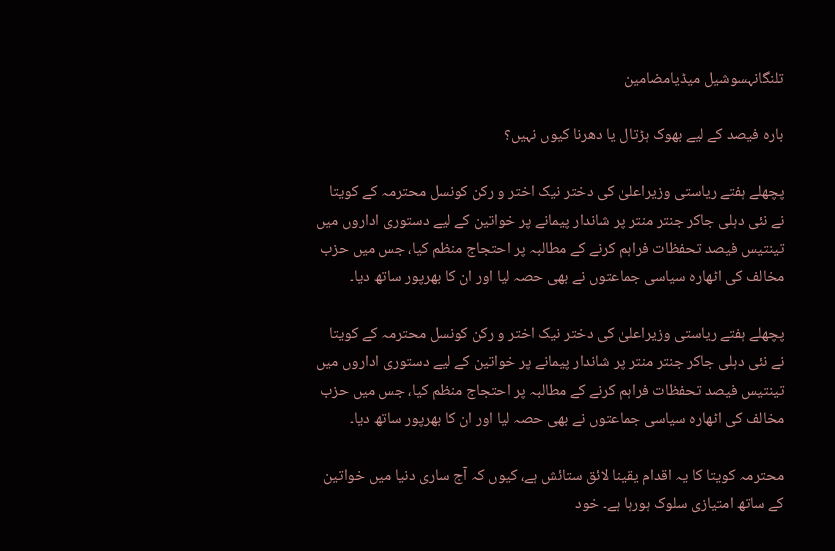تلنگانہسوشیل میڈیامضامین

بارہ فیصد کے لیے بھوک ہڑتال یا دھرنا کیوں نہیں؟

پچھلے ہفتے ریاستی وزیراعلیٰ کی دختر نیک اختر و رکن کونسل محترمہ کے کویتا نے نئی دہلی جاکر جنتر منتر پر شاندار پیمانے پر خواتین کے لیے دستوری اداروں میں تینتیس فیصد تحفظات فراہم کرنے کے مطالبہ پر احتجاج منظم کیا، جس میں حزب مخالف کی اٹھارہ سیاسی جماعتوں نے بھی حصہ لیا اور ان کا بھرپور ساتھ دیا۔

پچھلے ہفتے ریاستی وزیراعلیٰ کی دختر نیک اختر و رکن کونسل محترمہ کے کویتا نے نئی دہلی جاکر جنتر منتر پر شاندار پیمانے پر خواتین کے لیے دستوری اداروں میں تینتیس فیصد تحفظات فراہم کرنے کے مطالبہ پر احتجاج منظم کیا، جس میں حزب مخالف کی اٹھارہ سیاسی جماعتوں نے بھی حصہ لیا اور ان کا بھرپور ساتھ دیا۔

محترمہ کویتا کا یہ اقدام یقینا لائق ستائش ہے، کیوں کہ آج ساری دنیا میں خواتین کے ساتھ امتیازی سلوک ہورہا ہے۔ خود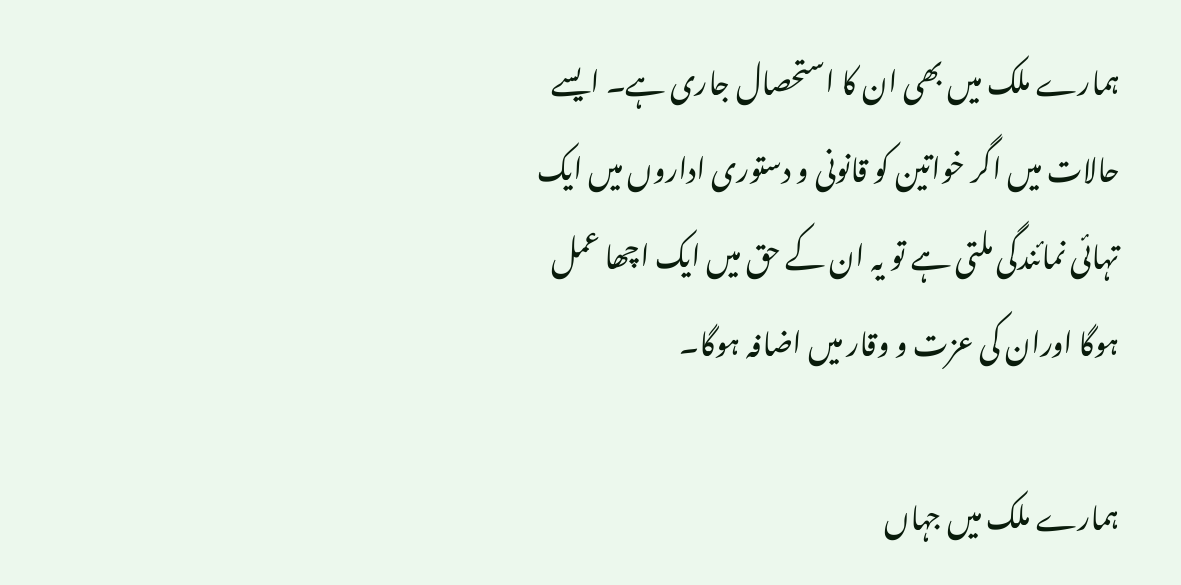ہمارے ملک میں بھی ان کا استحصال جاری ہے۔ ایسے حالات میں اگر خواتین کو قانونی و دستوری اداروں میں ایک تہائی نمائندگی ملتی ہے تو یہ ان کے حق میں ایک اچھا عمل ہوگا اوران کی عزت و وقار میں اضافہ ہوگا۔

ہمارے ملک میں جہاں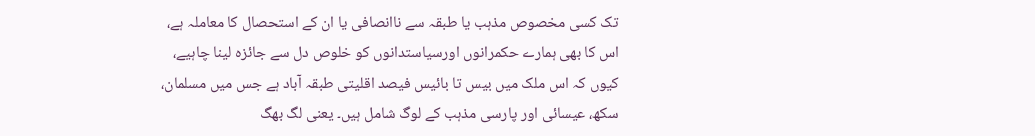تک کسی مخصوص مذہب یا طبقہ سے ناانصافی یا ان کے استحصال کا معاملہ ہے، اس کا بھی ہمارے حکمرانوں اورسیاستدانوں کو خلوص دل سے جائزہ لینا چاہیے، کیوں کہ اس ملک میں بیس تا بائیس فیصد اقلیتی طبقہ آباد ہے جس میں مسلمان، سکھ، عیسائی اور پارسی مذہب کے لوگ شامل ہیں۔ یعنی لگ بھگ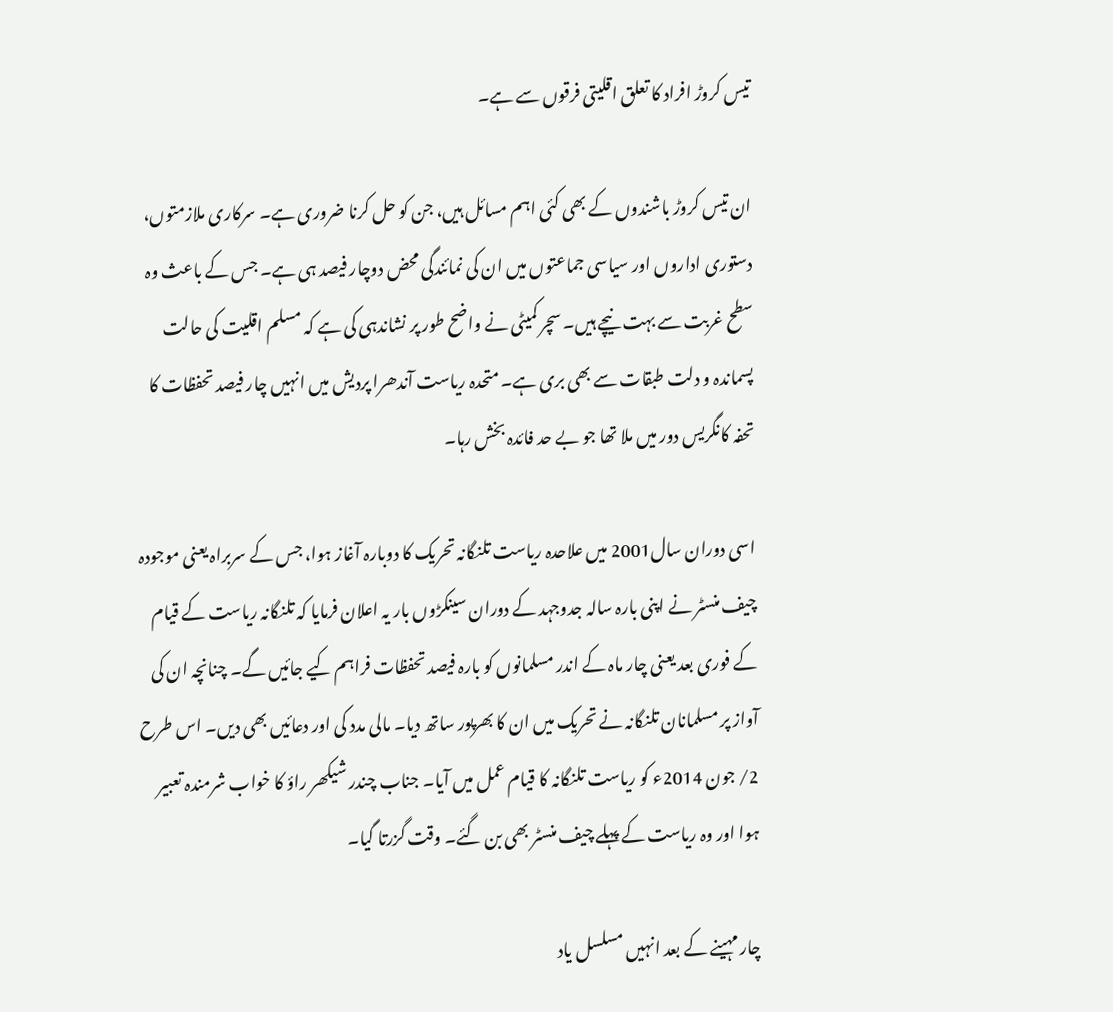تیس کروڑ افراد کا تعلق اقلیتی فرقوں سے ہے۔

ان تیس کروڑ باشندوں کے بھی کئی اہم مسائل ہیں، جن کو حل کرنا ضروری ہے۔ سرکاری ملازمتوں، دستوری اداروں اور سیاسی جماعتوں میں ان کی نمائندگی محض دوچار فیصد ہی ہے۔ جس کے باعث وہ سطح غربت سے بہت نیچے ہیں۔ سچر کمیٹی نے واضح طور پر نشاندہی کی ہے کہ مسلم اقلیت کی حالت پسماندہ و دلت طبقات سے بھی بری ہے۔ متحدہ ریاست آندھرا پردیش میں انہیں چار فیصد تحفظات کا تحفہ کانگریس دور میں ملا تھا جو بے حد فائدہ بخش رہا۔

اسی دوران سال2001 میں علاحدہ ریاست تلنگانہ تحریک کا دوبارہ آغاز ہوا، جس کے سربراہ یعنی موجودہ چیف منسٹر نے اپنی بارہ سالہ جدوجہد کے دوران سینکڑوں بار یہ اعلان فرمایا کہ تلنگانہ ریاست کے قیام کے فوری بعد یعنی چار ماہ کے اندر مسلمانوں کو بارہ فیصد تحفظات فراہم کیے جائیں گے۔ چنانچہ ان کی آواز پر مسلمانان تلنگانہ نے تحریک میں ان کا بھرپور ساتھ دیا۔ مالی مدد کی اور دعائیں بھی دیں۔ اس طرح 2/ جون 2014ء کو ریاست تلنگانہ کا قیام عمل میں آیا۔ جناب چندر شیکھر راؤ کا خواب شرمندہ تعبیر ہوا اور وہ ریاست کے پہلے چیف منسٹر بھی بن گئے۔ وقت گزرتا گیا۔

چار مہینے کے بعد انہیں مسلسل یاد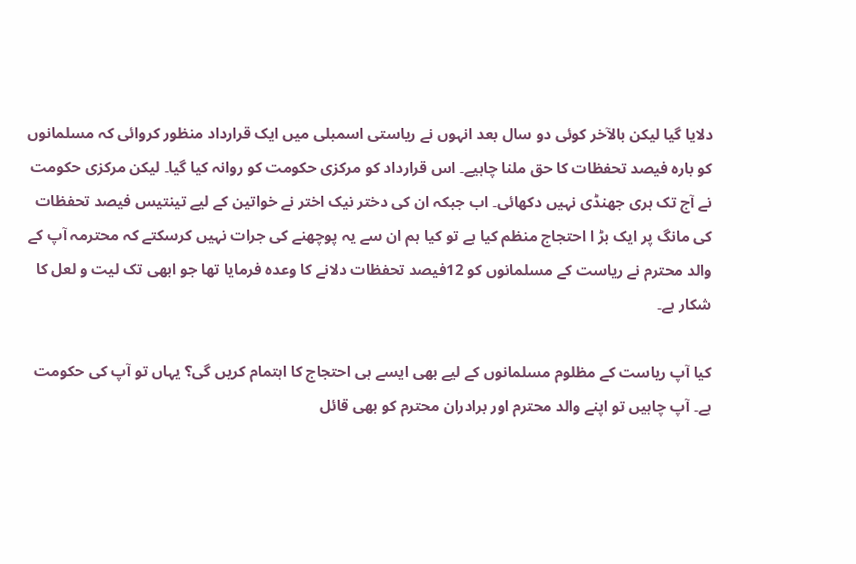دلایا گیا لیکن بالآخر کوئی دو سال بعد انہوں نے ریاستی اسمبلی میں ایک قرارداد منظور کروائی کہ مسلمانوں کو بارہ فیصد تحفظات کا حق ملنا چاہیے۔ اس قرارداد کو مرکزی حکومت کو روانہ کیا گیا۔ لیکن مرکزی حکومت نے آج تک ہری جھنڈی نہیں دکھائی۔ اب جبکہ ان کی دختر نیک اختر نے خواتین کے لیے تینتیس فیصد تحفظات کی مانگ پر ایک بڑ ا احتجاج منظم کیا ہے تو کیا ہم ان سے یہ پوچھنے کی جرات نہیں کرسکتے کہ محترمہ آپ کے والد محترم نے ریاست کے مسلمانوں کو 12فیصد تحفظات دلانے کا وعدہ فرمایا تھا جو ابھی تک لیت و لعل کا شکار ہے۔

کیا آپ ریاست کے مظلوم مسلمانوں کے لیے بھی ایسے ہی احتجاج کا اہتمام کریں گی؟ یہاں تو آپ کی حکومت ہے۔ آپ چاہیں تو اپنے والد محترم اور برادران محترم کو بھی قائل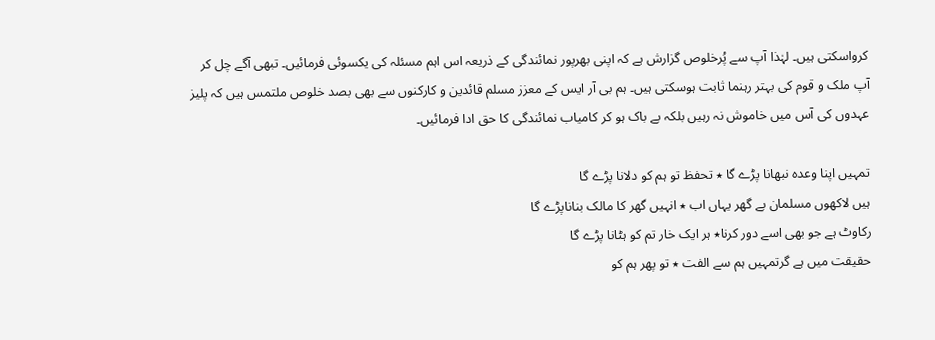کرواسکتی ہیں۔ لہٰذا آپ سے پُرخلوص گزارش ہے کہ اپنی بھرپور نمائندگی کے ذریعہ اس اہم مسئلہ کی یکسوئی فرمائیں۔ تبھی آگے چل کر آپ ملک و قوم کی بہتر رہنما ثابت ہوسکتی ہیں۔ ہم بی آر ایس کے معزز مسلم قائدین و کارکنوں سے بھی بصد خلوص ملتمس ہیں کہ پلیز عہدوں کی آس میں خاموش نہ رہیں بلکہ بے باک ہو کر کامیاب نمائندگی کا حق ادا فرمائیں۔

تمہیں اپنا وعدہ نبھانا پڑے گا ٭ تحفظ تو ہم کو دلانا پڑے گا
ہیں لاکھوں مسلمان بے گھر یہاں اب ٭ انہیں گھر کا مالک بناناپڑے گا
رکاوٹ ہے جو بھی اسے دور کرنا٭ ہر ایک خار تم کو ہٹانا پڑے گا
حقیقت میں ہے گرتمہیں ہم سے الفت ٭ تو پھر ہم کو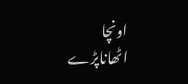اونچا اٹھاناپڑے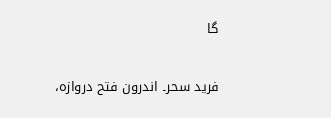گا

فرید سحر۔ اندرون فتح دروازہ،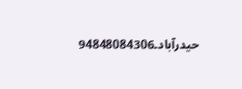حیدرآباد۔94848084306